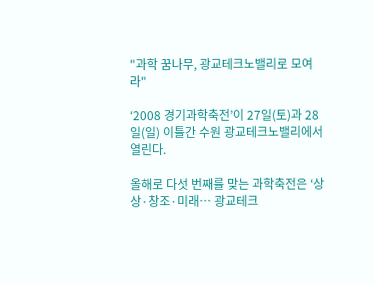"과학 꿈나무, 광교테크노밸리로 모여라"

‘2008 경기과학축전’이 27일(토)과 28일(일) 이틀간 수원 광교테크노밸리에서 열린다.

올해로 다섯 번째를 맞는 과학축전은 ‘상상·창조·미래… 광교테크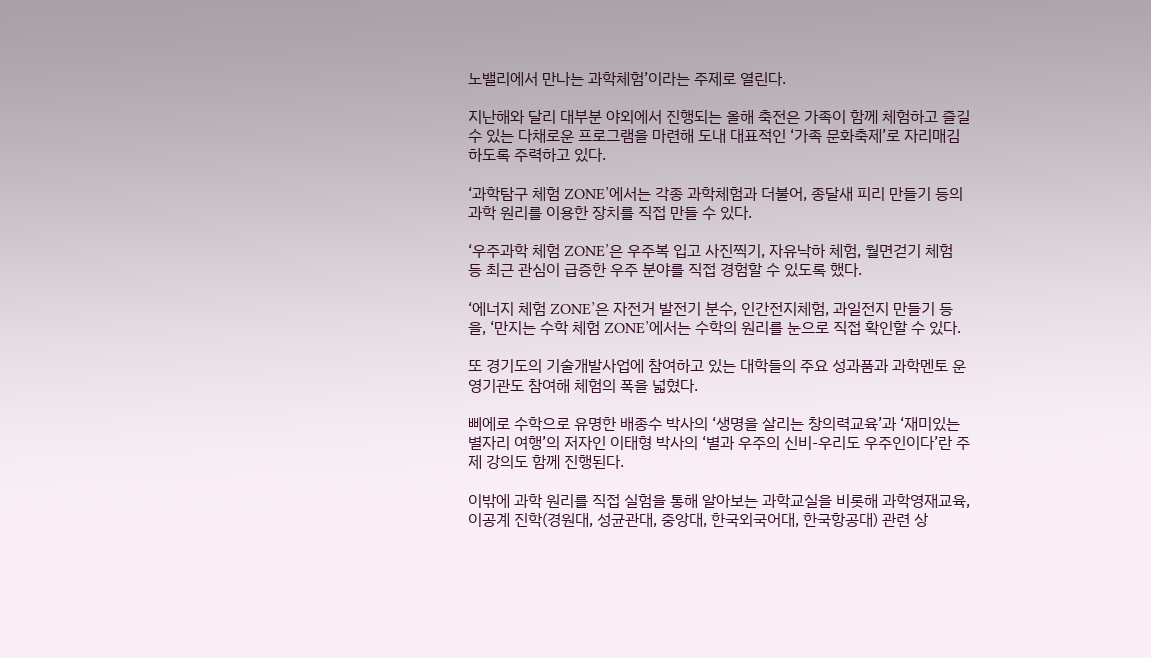노밸리에서 만나는 과학체험’이라는 주제로 열린다.

지난해와 달리 대부분 야외에서 진행되는 올해 축전은 가족이 함께 체험하고 즐길 수 있는 다채로운 프로그램을 마련해 도내 대표적인 ‘가족 문화축제’로 자리매김하도록 주력하고 있다.

‘과학탐구 체험 ZONE’에서는 각종 과학체험과 더불어, 종달새 피리 만들기 등의 과학 원리를 이용한 장치를 직접 만들 수 있다.

‘우주과학 체험 ZONE’은 우주복 입고 사진찍기, 자유낙하 체험, 월면걷기 체험 등 최근 관심이 급증한 우주 분야를 직접 경험할 수 있도록 했다.

‘에너지 체험 ZONE’은 자전거 발전기 분수, 인간전지체험, 과일전지 만들기 등을, ‘만지는 수학 체험 ZONE’에서는 수학의 원리를 눈으로 직접 확인할 수 있다.

또 경기도의 기술개발사업에 참여하고 있는 대학들의 주요 성과품과 과학멘토 운영기관도 참여해 체험의 폭을 넓혔다.

삐에로 수학으로 유명한 배종수 박사의 ‘생명을 살리는 창의력교육’과 ‘재미있는 별자리 여행’의 저자인 이태형 박사의 ‘별과 우주의 신비-우리도 우주인이다’란 주제 강의도 함께 진행된다.

이밖에 과학 원리를 직접 실험을 통해 알아보는 과학교실을 비롯해 과학영재교육, 이공계 진학(경원대, 성균관대, 중앙대, 한국외국어대, 한국항공대) 관련 상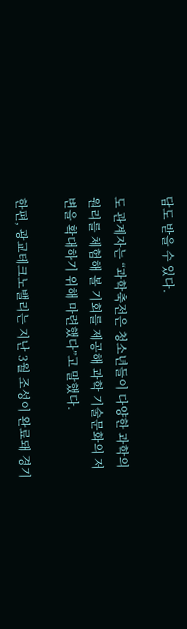담도 받을 수 있다.

도 관계자는 “과학축전은 청소년들이 다양한 과학의 원리를 체험해 볼 기회를 제공해 과학 기술문화의 저변을 확대하기 위해 마련했다”고 말했다.

한편, 광교테크노밸리는 지난 3월 조성이 완료돼 경기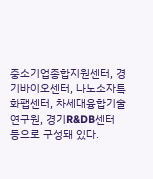중소기업종합지원센터, 경기바이오센터, 나노소자특화팹센터, 차세대융합기술연구원, 경기R&DB센터 등으로 구성돼 있다.